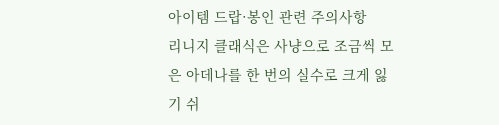아이템 드랍·봉인 관련 주의사항
리니지 클래식은 사냥으로 조금씩 모은 아데나를 한 번의 실수로 크게 잃기 쉬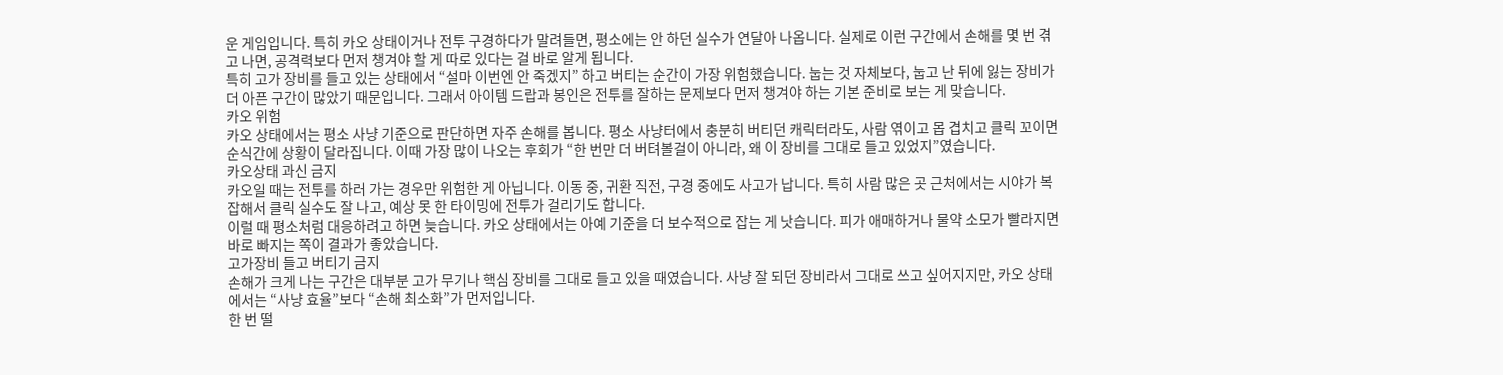운 게임입니다. 특히 카오 상태이거나 전투 구경하다가 말려들면, 평소에는 안 하던 실수가 연달아 나옵니다. 실제로 이런 구간에서 손해를 몇 번 겪고 나면, 공격력보다 먼저 챙겨야 할 게 따로 있다는 걸 바로 알게 됩니다.
특히 고가 장비를 들고 있는 상태에서 “설마 이번엔 안 죽겠지” 하고 버티는 순간이 가장 위험했습니다. 눕는 것 자체보다, 눕고 난 뒤에 잃는 장비가 더 아픈 구간이 많았기 때문입니다. 그래서 아이템 드랍과 봉인은 전투를 잘하는 문제보다 먼저 챙겨야 하는 기본 준비로 보는 게 맞습니다.
카오 위험
카오 상태에서는 평소 사냥 기준으로 판단하면 자주 손해를 봅니다. 평소 사냥터에서 충분히 버티던 캐릭터라도, 사람 엮이고 몹 겹치고 클릭 꼬이면 순식간에 상황이 달라집니다. 이때 가장 많이 나오는 후회가 “한 번만 더 버텨볼걸이 아니라, 왜 이 장비를 그대로 들고 있었지”였습니다.
카오상태 과신 금지
카오일 때는 전투를 하러 가는 경우만 위험한 게 아닙니다. 이동 중, 귀환 직전, 구경 중에도 사고가 납니다. 특히 사람 많은 곳 근처에서는 시야가 복잡해서 클릭 실수도 잘 나고, 예상 못 한 타이밍에 전투가 걸리기도 합니다.
이럴 때 평소처럼 대응하려고 하면 늦습니다. 카오 상태에서는 아예 기준을 더 보수적으로 잡는 게 낫습니다. 피가 애매하거나 물약 소모가 빨라지면 바로 빠지는 쪽이 결과가 좋았습니다.
고가장비 들고 버티기 금지
손해가 크게 나는 구간은 대부분 고가 무기나 핵심 장비를 그대로 들고 있을 때였습니다. 사냥 잘 되던 장비라서 그대로 쓰고 싶어지지만, 카오 상태에서는 “사냥 효율”보다 “손해 최소화”가 먼저입니다.
한 번 떨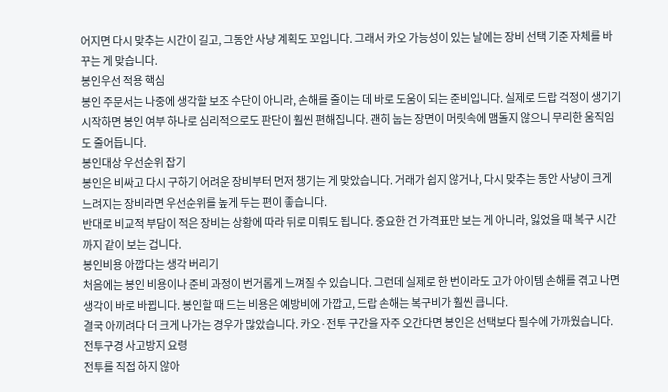어지면 다시 맞추는 시간이 길고, 그동안 사냥 계획도 꼬입니다. 그래서 카오 가능성이 있는 날에는 장비 선택 기준 자체를 바꾸는 게 맞습니다.
봉인우선 적용 핵심
봉인 주문서는 나중에 생각할 보조 수단이 아니라, 손해를 줄이는 데 바로 도움이 되는 준비입니다. 실제로 드랍 걱정이 생기기 시작하면 봉인 여부 하나로 심리적으로도 판단이 훨씬 편해집니다. 괜히 눕는 장면이 머릿속에 맴돌지 않으니 무리한 움직임도 줄어듭니다.
봉인대상 우선순위 잡기
봉인은 비싸고 다시 구하기 어려운 장비부터 먼저 챙기는 게 맞았습니다. 거래가 쉽지 않거나, 다시 맞추는 동안 사냥이 크게 느려지는 장비라면 우선순위를 높게 두는 편이 좋습니다.
반대로 비교적 부담이 적은 장비는 상황에 따라 뒤로 미뤄도 됩니다. 중요한 건 가격표만 보는 게 아니라, 잃었을 때 복구 시간까지 같이 보는 겁니다.
봉인비용 아깝다는 생각 버리기
처음에는 봉인 비용이나 준비 과정이 번거롭게 느껴질 수 있습니다. 그런데 실제로 한 번이라도 고가 아이템 손해를 겪고 나면 생각이 바로 바뀝니다. 봉인할 때 드는 비용은 예방비에 가깝고, 드랍 손해는 복구비가 훨씬 큽니다.
결국 아끼려다 더 크게 나가는 경우가 많았습니다. 카오·전투 구간을 자주 오간다면 봉인은 선택보다 필수에 가까웠습니다.
전투구경 사고방지 요령
전투를 직접 하지 않아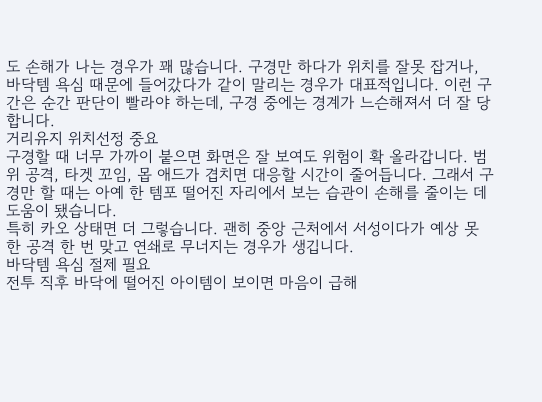도 손해가 나는 경우가 꽤 많습니다. 구경만 하다가 위치를 잘못 잡거나, 바닥템 욕심 때문에 들어갔다가 같이 말리는 경우가 대표적입니다. 이런 구간은 순간 판단이 빨라야 하는데, 구경 중에는 경계가 느슨해져서 더 잘 당합니다.
거리유지 위치선정 중요
구경할 때 너무 가까이 붙으면 화면은 잘 보여도 위험이 확 올라갑니다. 범위 공격, 타겟 꼬임, 몹 애드가 겹치면 대응할 시간이 줄어듭니다. 그래서 구경만 할 때는 아예 한 템포 떨어진 자리에서 보는 습관이 손해를 줄이는 데 도움이 됐습니다.
특히 카오 상태면 더 그렇습니다. 괜히 중앙 근처에서 서성이다가 예상 못 한 공격 한 번 맞고 연쇄로 무너지는 경우가 생깁니다.
바닥템 욕심 절제 필요
전투 직후 바닥에 떨어진 아이템이 보이면 마음이 급해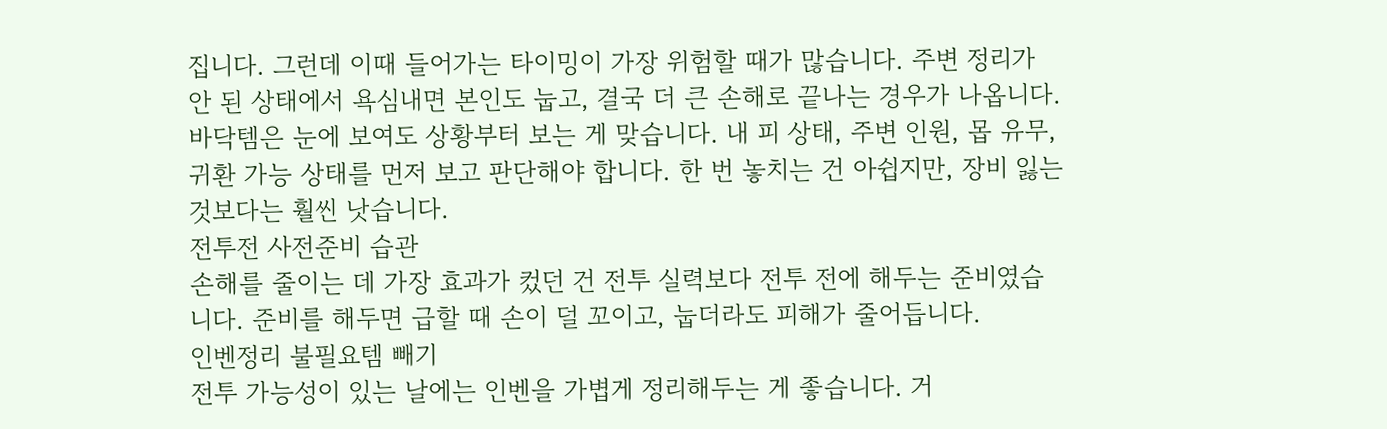집니다. 그런데 이때 들어가는 타이밍이 가장 위험할 때가 많습니다. 주변 정리가 안 된 상태에서 욕심내면 본인도 눕고, 결국 더 큰 손해로 끝나는 경우가 나옵니다.
바닥템은 눈에 보여도 상황부터 보는 게 맞습니다. 내 피 상태, 주변 인원, 몹 유무, 귀환 가능 상태를 먼저 보고 판단해야 합니다. 한 번 놓치는 건 아쉽지만, 장비 잃는 것보다는 훨씬 낫습니다.
전투전 사전준비 습관
손해를 줄이는 데 가장 효과가 컸던 건 전투 실력보다 전투 전에 해두는 준비였습니다. 준비를 해두면 급할 때 손이 덜 꼬이고, 눕더라도 피해가 줄어듭니다.
인벤정리 불필요템 빼기
전투 가능성이 있는 날에는 인벤을 가볍게 정리해두는 게 좋습니다. 거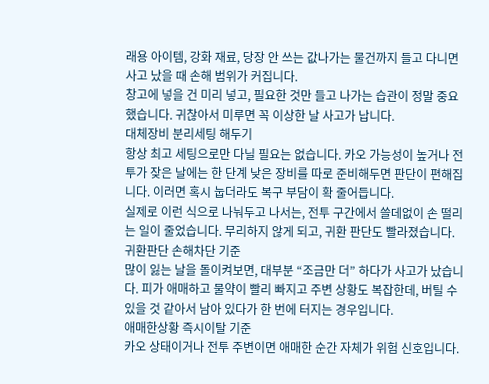래용 아이템, 강화 재료, 당장 안 쓰는 값나가는 물건까지 들고 다니면 사고 났을 때 손해 범위가 커집니다.
창고에 넣을 건 미리 넣고, 필요한 것만 들고 나가는 습관이 정말 중요했습니다. 귀찮아서 미루면 꼭 이상한 날 사고가 납니다.
대체장비 분리세팅 해두기
항상 최고 세팅으로만 다닐 필요는 없습니다. 카오 가능성이 높거나 전투가 잦은 날에는 한 단계 낮은 장비를 따로 준비해두면 판단이 편해집니다. 이러면 혹시 눕더라도 복구 부담이 확 줄어듭니다.
실제로 이런 식으로 나눠두고 나서는, 전투 구간에서 쓸데없이 손 떨리는 일이 줄었습니다. 무리하지 않게 되고, 귀환 판단도 빨라졌습니다.
귀환판단 손해차단 기준
많이 잃는 날을 돌이켜보면, 대부분 “조금만 더” 하다가 사고가 났습니다. 피가 애매하고 물약이 빨리 빠지고 주변 상황도 복잡한데, 버틸 수 있을 것 같아서 남아 있다가 한 번에 터지는 경우입니다.
애매한상황 즉시이탈 기준
카오 상태이거나 전투 주변이면 애매한 순간 자체가 위험 신호입니다.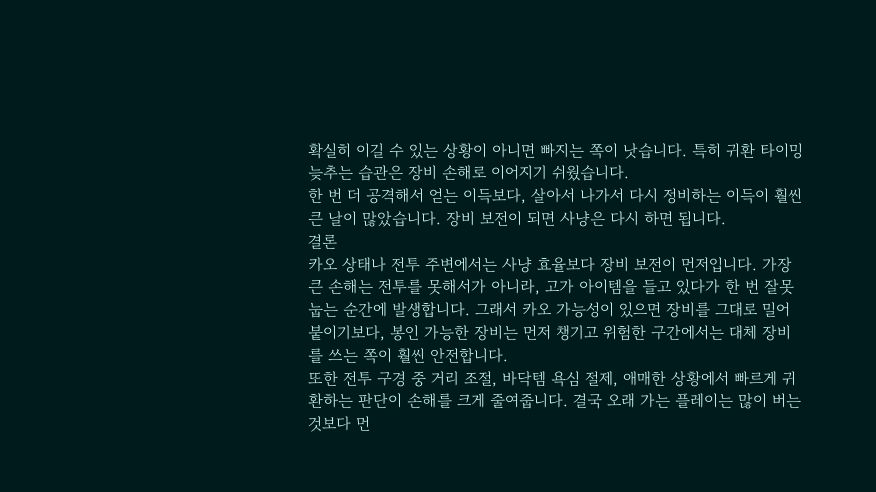확실히 이길 수 있는 상황이 아니면 빠지는 쪽이 낫습니다. 특히 귀환 타이밍 늦추는 습관은 장비 손해로 이어지기 쉬웠습니다.
한 번 더 공격해서 얻는 이득보다, 살아서 나가서 다시 정비하는 이득이 훨씬 큰 날이 많았습니다. 장비 보전이 되면 사냥은 다시 하면 됩니다.
결론
카오 상태나 전투 주변에서는 사냥 효율보다 장비 보전이 먼저입니다. 가장 큰 손해는 전투를 못해서가 아니라, 고가 아이템을 들고 있다가 한 번 잘못 눕는 순간에 발생합니다. 그래서 카오 가능성이 있으면 장비를 그대로 밀어붙이기보다, 봉인 가능한 장비는 먼저 챙기고 위험한 구간에서는 대체 장비를 쓰는 쪽이 훨씬 안전합니다.
또한 전투 구경 중 거리 조절, 바닥템 욕심 절제, 애매한 상황에서 빠르게 귀환하는 판단이 손해를 크게 줄여줍니다. 결국 오래 가는 플레이는 많이 버는 것보다 먼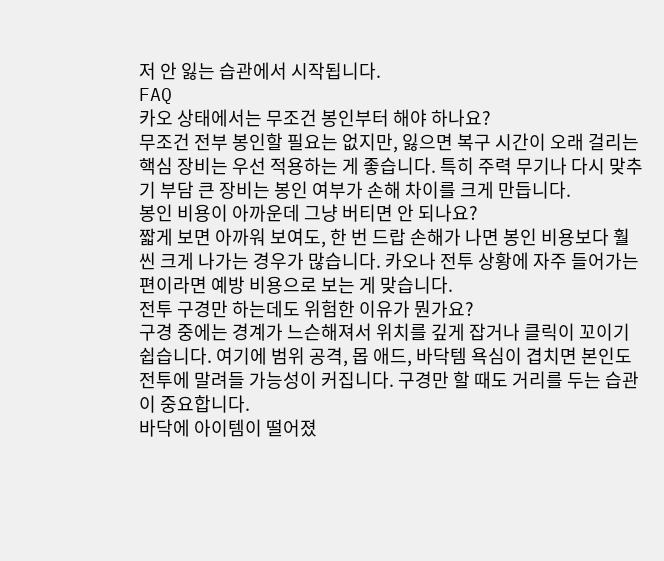저 안 잃는 습관에서 시작됩니다.
FAQ
카오 상태에서는 무조건 봉인부터 해야 하나요?
무조건 전부 봉인할 필요는 없지만, 잃으면 복구 시간이 오래 걸리는 핵심 장비는 우선 적용하는 게 좋습니다. 특히 주력 무기나 다시 맞추기 부담 큰 장비는 봉인 여부가 손해 차이를 크게 만듭니다.
봉인 비용이 아까운데 그냥 버티면 안 되나요?
짧게 보면 아까워 보여도, 한 번 드랍 손해가 나면 봉인 비용보다 훨씬 크게 나가는 경우가 많습니다. 카오나 전투 상황에 자주 들어가는 편이라면 예방 비용으로 보는 게 맞습니다.
전투 구경만 하는데도 위험한 이유가 뭔가요?
구경 중에는 경계가 느슨해져서 위치를 깊게 잡거나 클릭이 꼬이기 쉽습니다. 여기에 범위 공격, 몹 애드, 바닥템 욕심이 겹치면 본인도 전투에 말려들 가능성이 커집니다. 구경만 할 때도 거리를 두는 습관이 중요합니다.
바닥에 아이템이 떨어졌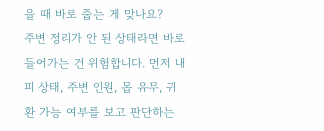을 때 바로 줍는 게 맞나요?
주변 정리가 안 된 상태라면 바로 들어가는 건 위험합니다. 먼저 내 피 상태, 주변 인원, 몹 유무, 귀환 가능 여부를 보고 판단하는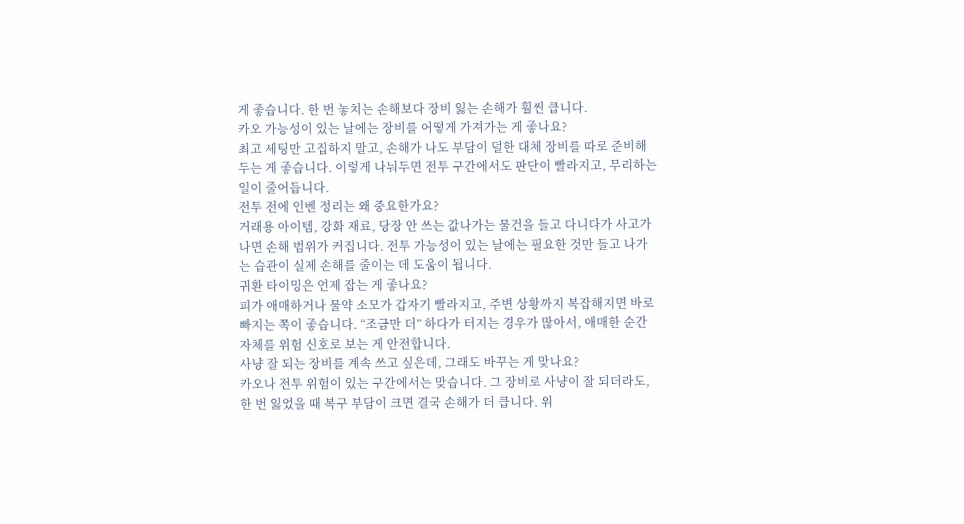게 좋습니다. 한 번 놓치는 손해보다 장비 잃는 손해가 훨씬 큽니다.
카오 가능성이 있는 날에는 장비를 어떻게 가져가는 게 좋나요?
최고 세팅만 고집하지 말고, 손해가 나도 부담이 덜한 대체 장비를 따로 준비해두는 게 좋습니다. 이렇게 나눠두면 전투 구간에서도 판단이 빨라지고, 무리하는 일이 줄어듭니다.
전투 전에 인벤 정리는 왜 중요한가요?
거래용 아이템, 강화 재료, 당장 안 쓰는 값나가는 물건을 들고 다니다가 사고가 나면 손해 범위가 커집니다. 전투 가능성이 있는 날에는 필요한 것만 들고 나가는 습관이 실제 손해를 줄이는 데 도움이 됩니다.
귀환 타이밍은 언제 잡는 게 좋나요?
피가 애매하거나 물약 소모가 갑자기 빨라지고, 주변 상황까지 복잡해지면 바로 빠지는 쪽이 좋습니다. “조금만 더” 하다가 터지는 경우가 많아서, 애매한 순간 자체를 위험 신호로 보는 게 안전합니다.
사냥 잘 되는 장비를 계속 쓰고 싶은데, 그래도 바꾸는 게 맞나요?
카오나 전투 위험이 있는 구간에서는 맞습니다. 그 장비로 사냥이 잘 되더라도, 한 번 잃었을 때 복구 부담이 크면 결국 손해가 더 큽니다. 위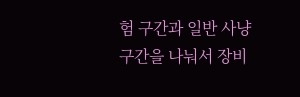험 구간과 일반 사냥 구간을 나눠서 장비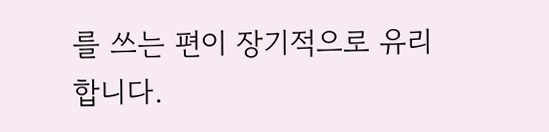를 쓰는 편이 장기적으로 유리합니다.